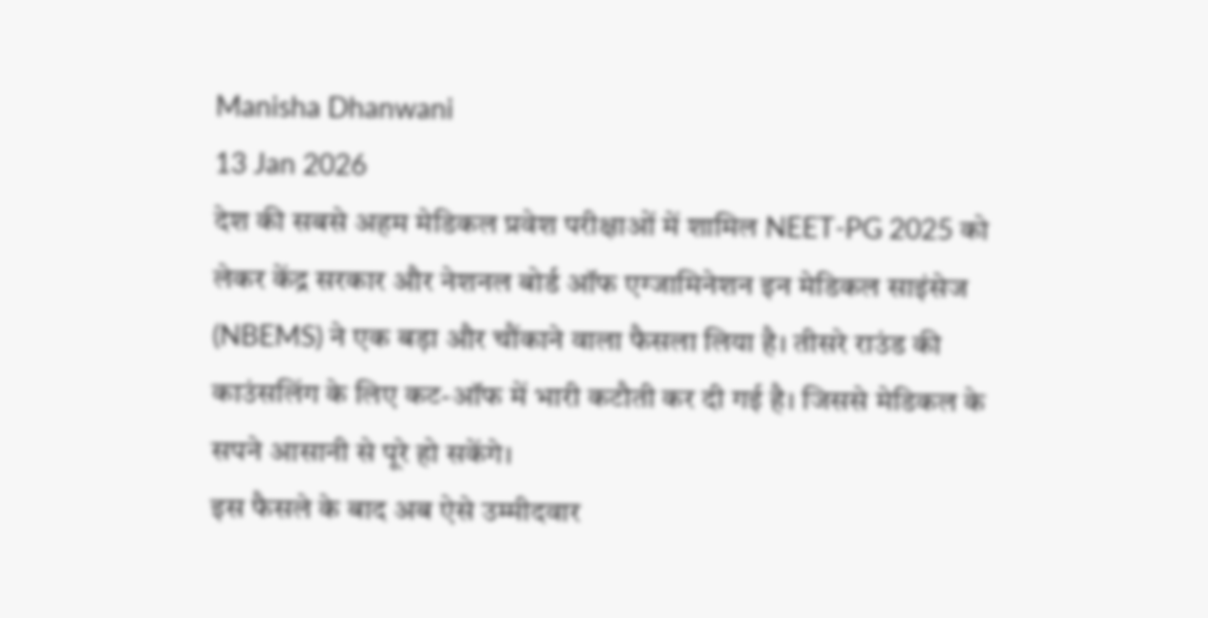Manisha Dhanwani
13 Jan 2026
देश की सबसे अहम मेडिकल प्रवेश परीक्षाओं में शामिल NEET-PG 2025 को लेकर केंद्र सरकार और नेशनल बोर्ड ऑफ एग्जामिनेशन इन मेडिकल साइंसेज (NBEMS) ने एक बड़ा और चौंकाने वाला फैसला लिया है। तीसरे राउंड की काउंसलिंग के लिए कट-ऑफ में भारी कटौती कर दी गई है। जिससे मेडिकल के सपने आसानी से पूरे हो सकेंगे।
इस फैसले के बाद अब ऐसे उम्मीदवार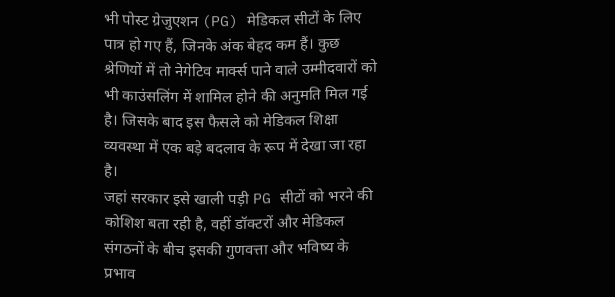भी पोस्ट ग्रेजुएशन (PG) मेडिकल सीटों के लिए पात्र हो गए हैं, जिनके अंक बेहद कम हैं। कुछ श्रेणियों में तो नेगेटिव मार्क्स पाने वाले उम्मीदवारों को भी काउंसलिंग में शामिल होने की अनुमति मिल गई है। जिसके बाद इस फैसले को मेडिकल शिक्षा व्यवस्था में एक बड़े बदलाव के रूप में देखा जा रहा है।
जहां सरकार इसे खाली पड़ी PG सीटों को भरने की कोशिश बता रही है, वहीं डॉक्टरों और मेडिकल संगठनों के बीच इसकी गुणवत्ता और भविष्य के प्रभाव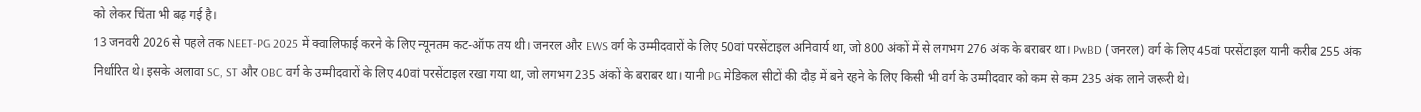को लेकर चिंता भी बढ़ गई है।
13 जनवरी 2026 से पहले तक NEET-PG 2025 में क्वालिफाई करने के लिए न्यूनतम कट-ऑफ तय थी। जनरल और EWS वर्ग के उम्मीदवारों के लिए 50वां परसेंटाइल अनिवार्य था, जो 800 अंकों में से लगभग 276 अंक के बराबर था। PwBD (जनरल) वर्ग के लिए 45वां परसेंटाइल यानी करीब 255 अंक निर्धारित थे। इसके अलावा SC, ST और OBC वर्ग के उम्मीदवारों के लिए 40वां परसेंटाइल रखा गया था, जो लगभग 235 अंकों के बराबर था। यानी PG मेडिकल सीटों की दौड़ में बने रहने के लिए किसी भी वर्ग के उम्मीदवार को कम से कम 235 अंक लाने जरूरी थे।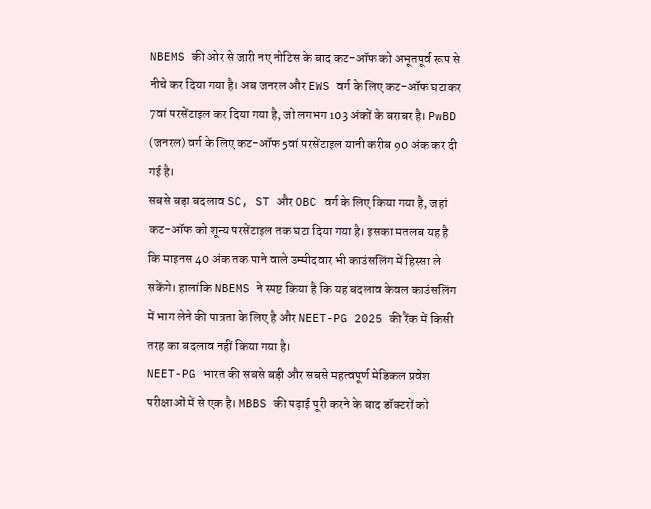NBEMS की ओर से जारी नए नोटिस के बाद कट-ऑफ को अभूतपूर्व रूप से नीचे कर दिया गया है। अब जनरल और EWS वर्ग के लिए कट-ऑफ घटाकर 7वां परसेंटाइल कर दिया गया है, जो लगभग 103 अंकों के बराबर है। PwBD (जनरल) वर्ग के लिए कट-ऑफ 5वां परसेंटाइल यानी करीब 90 अंक कर दी गई है।
सबसे बड़ा बदलाव SC, ST और OBC वर्ग के लिए किया गया है, जहां कट-ऑफ को शून्य परसेंटाइल तक घटा दिया गया है। इसका मतलब यह है कि माइनस 40 अंक तक पाने वाले उम्मीदवार भी काउंसलिंग में हिस्सा ले सकेंगे। हालांकि NBEMS ने स्पष्ट किया है कि यह बदलाव केवल काउंसलिंग में भाग लेने की पात्रता के लिए है और NEET-PG 2025 की रैंक में किसी तरह का बदलाव नहीं किया गया है।
NEET-PG भारत की सबसे बड़ी और सबसे महत्वपूर्ण मेडिकल प्रवेश परीक्षाओं में से एक है। MBBS की पढ़ाई पूरी करने के बाद डॉक्टरों को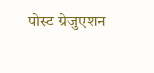पोस्ट ग्रेजुएशन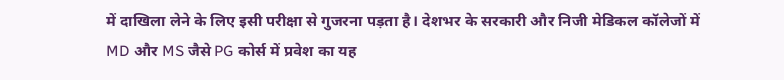में दाखिला लेने के लिए इसी परीक्षा से गुजरना पड़ता है। देशभर के सरकारी और निजी मेडिकल कॉलेजों में MD और MS जैसे PG कोर्स में प्रवेश का यह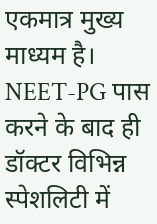एकमात्र मुख्य माध्यम है।
NEET-PG पास करने के बाद ही डॉक्टर विभिन्न स्पेशलिटी में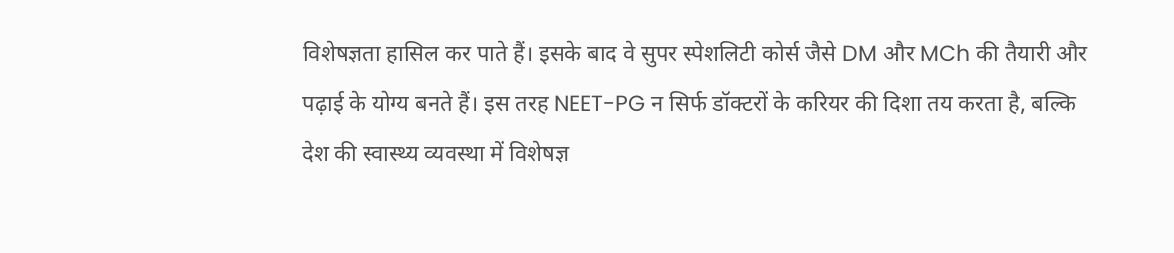विशेषज्ञता हासिल कर पाते हैं। इसके बाद वे सुपर स्पेशलिटी कोर्स जैसे DM और MCh की तैयारी और पढ़ाई के योग्य बनते हैं। इस तरह NEET-PG न सिर्फ डॉक्टरों के करियर की दिशा तय करता है, बल्कि देश की स्वास्थ्य व्यवस्था में विशेषज्ञ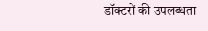डॉक्टरों की उपलब्धता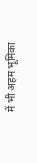में भी अहम भूमिका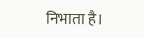निभाता है।